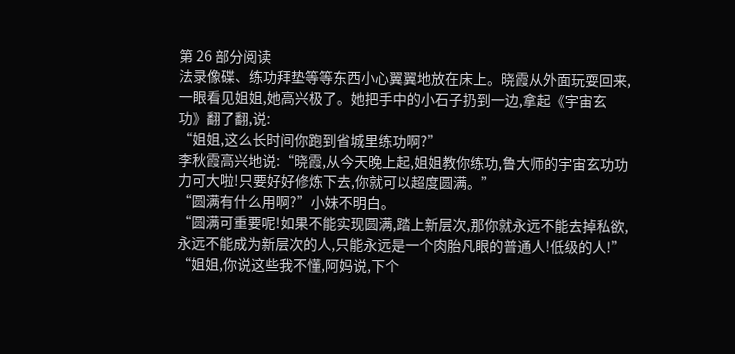第 26 部分阅读
法录像碟、练功拜垫等等东西小心翼翼地放在床上。晓霞从外面玩耍回来,一眼看见姐姐,她高兴极了。她把手中的小石子扔到一边,拿起《宇宙玄功》翻了翻,说:
“姐姐,这么长时间你跑到省城里练功啊?”
李秋霞高兴地说:“晓霞,从今天晚上起,姐姐教你练功,鲁大师的宇宙玄功功力可大啦!只要好好修炼下去,你就可以超度圆满。”
“圆满有什么用啊?”小妹不明白。
“圆满可重要呢!如果不能实现圆满,踏上新层次,那你就永远不能去掉私欲,永远不能成为新层次的人,只能永远是一个肉胎凡眼的普通人!低级的人!”
“姐姐,你说这些我不懂,阿妈说,下个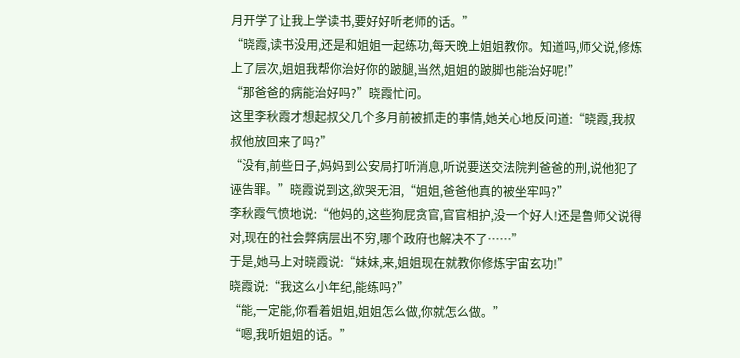月开学了让我上学读书,要好好听老师的话。”
“晓霞,读书没用,还是和姐姐一起练功,每天晚上姐姐教你。知道吗,师父说,修炼上了层次,姐姐我帮你治好你的跛腿,当然,姐姐的跛脚也能治好呢!”
“那爸爸的病能治好吗?”晓霞忙问。
这里李秋霞才想起叔父几个多月前被抓走的事情,她关心地反问道:“晓霞,我叔叔他放回来了吗?”
“没有,前些日子,妈妈到公安局打听消息,听说要送交法院判爸爸的刑,说他犯了诬告罪。”晓霞说到这,欲哭无泪,“姐姐,爸爸他真的被坐牢吗?”
李秋霞气愤地说:“他妈的,这些狗屁贪官,官官相护,没一个好人!还是鲁师父说得对,现在的社会弊病层出不穷,哪个政府也解决不了……”
于是,她马上对晓霞说:“妹妹,来,姐姐现在就教你修炼宇宙玄功!”
晓霞说:“我这么小年纪,能练吗?”
“能,一定能,你看着姐姐,姐姐怎么做,你就怎么做。”
“嗯,我听姐姐的话。”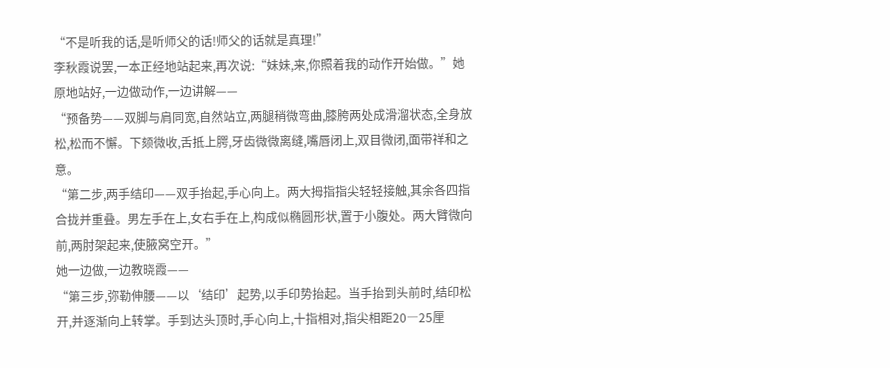“不是听我的话,是听师父的话!师父的话就是真理!”
李秋霞说罢,一本正经地站起来,再次说:“妹妹,来,你照着我的动作开始做。”她原地站好,一边做动作,一边讲解——
“预备势——双脚与肩同宽,自然站立,两腿稍微弯曲,膝胯两处成滑溜状态,全身放松,松而不懈。下颏微收,舌抵上腭,牙齿微微离缝,嘴唇闭上,双目微闭,面带祥和之意。
“第二步,两手结印——双手抬起,手心向上。两大拇指指尖轻轻接触,其余各四指合拢并重叠。男左手在上,女右手在上,构成似椭圆形状,置于小腹处。两大臂微向前,两肘架起来,使腋窝空开。”
她一边做,一边教晓霞——
“第三步,弥勒伸腰——以‘结印’起势,以手印势抬起。当手抬到头前时,结印松开,并逐渐向上转掌。手到达头顶时,手心向上,十指相对,指尖相距20―25厘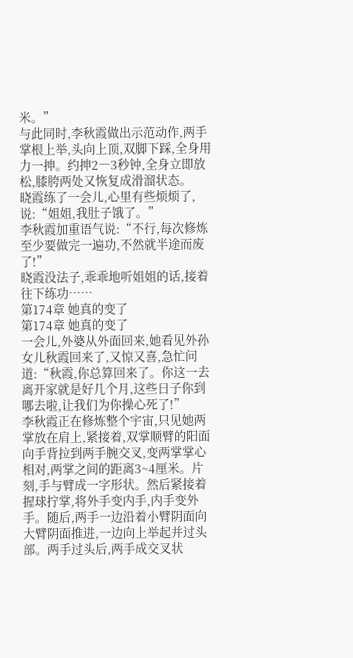米。”
与此同时,李秋霞做出示范动作,两手掌根上举,头向上顶,双脚下踩,全身用力一抻。约抻2―3秒钟,全身立即放松,膝胯两处又恢复成滑溜状态。
晓霞练了一会儿,心里有些烦烦了,说:“姐姐,我肚子饿了。”
李秋霞加重语气说:“不行,每次修炼至少要做完一遍功,不然就半途而废了!”
晓霞没法子,乖乖地听姐姐的话,接着往下练功……
第174章 她真的变了
第174章 她真的变了
一会儿,外婆从外面回来,她看见外孙女儿秋霞回来了,又惊又喜,急忙问道:“秋霞,你总算回来了。你这一去离开家就是好几个月,这些日子你到哪去啦,让我们为你操心死了!”
李秋霞正在修炼整个宇宙,只见她两掌放在肩上,紧接着,双掌顺臂的阳面向手背拉到两手腕交叉,变两掌掌心相对,两掌之间的距离3~4厘米。片刻,手与臂成一字形状。然后紧接着握球拧掌,将外手变内手,内手变外手。随后,两手一边沿着小臂阴面向大臂阴面推进,一边向上举起并过头部。两手过头后,两手成交叉状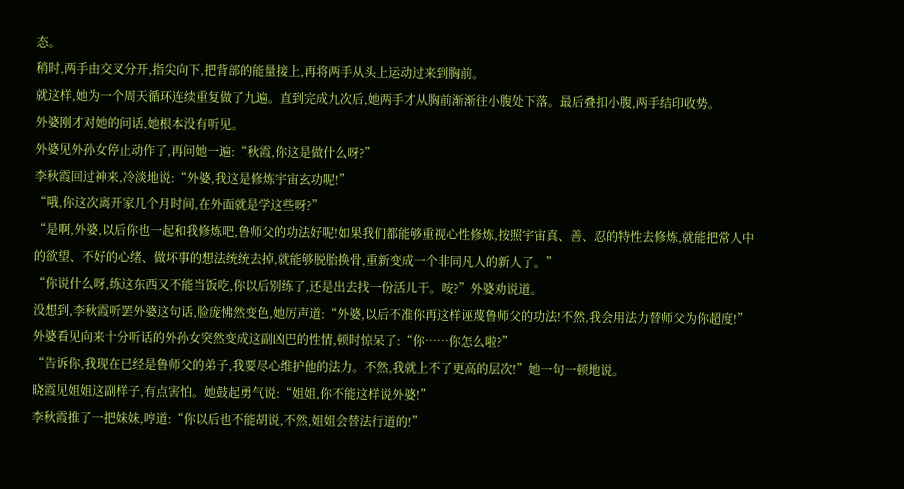态。
稍时,两手由交叉分开,指尖向下,把背部的能量接上,再将两手从头上运动过来到胸前。
就这样,她为一个周天循环连续重复做了九遍。直到完成九次后,她两手才从胸前渐渐往小腹处下落。最后叠扣小腹,两手结印收势。
外婆刚才对她的问话,她根本没有听见。
外婆见外孙女停止动作了,再问她一遍:“秋霞,你这是做什么呀?”
李秋霞回过神来,冷淡地说:“外婆,我这是修炼宇宙玄功呢!”
“哦,你这次离开家几个月时间,在外面就是学这些呀?”
“是啊,外婆,以后你也一起和我修炼吧,鲁师父的功法好呢!如果我们都能够重视心性修炼,按照宇宙真、善、忍的特性去修炼,就能把常人中的欲望、不好的心绪、做坏事的想法统统去掉,就能够脱胎换骨,重新变成一个非同凡人的新人了。”
“你说什么呀,练这东西又不能当饭吃,你以后别练了,还是出去找一份活儿干。咹?”外婆劝说道。
没想到,李秋霞听罢外婆这句话,脸庞怫然变色,她厉声道:“外婆,以后不准你再这样诬蔑鲁师父的功法!不然,我会用法力替师父为你超度!”
外婆看见向来十分听话的外孙女突然变成这副凶巴的性情,顿时惊呆了:“你……你怎么啦?”
“告诉你,我现在已经是鲁师父的弟子,我要尽心维护他的法力。不然,我就上不了更高的层次!”她一句一顿地说。
晓霞见姐姐这副样子,有点害怕。她鼓起勇气说:“姐姐,你不能这样说外婆!”
李秋霞推了一把妹妹,哼道:“你以后也不能胡说,不然,姐姐会替法行道的!”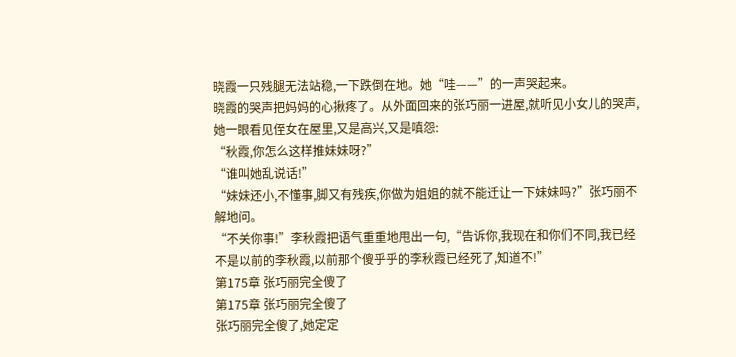晓霞一只残腿无法站稳,一下跌倒在地。她“哇——”的一声哭起来。
晓霞的哭声把妈妈的心揪疼了。从外面回来的张巧丽一进屋,就听见小女儿的哭声,她一眼看见侄女在屋里,又是高兴,又是嗔怨:
“秋霞,你怎么这样推妹妹呀?”
“谁叫她乱说话!”
“妹妹还小,不懂事,脚又有残疾,你做为姐姐的就不能迁让一下妹妹吗?”张巧丽不解地问。
“不关你事!”李秋霞把语气重重地甩出一句,“告诉你,我现在和你们不同,我已经不是以前的李秋霞,以前那个傻乎乎的李秋霞已经死了,知道不!”
第175章 张巧丽完全傻了
第175章 张巧丽完全傻了
张巧丽完全傻了,她定定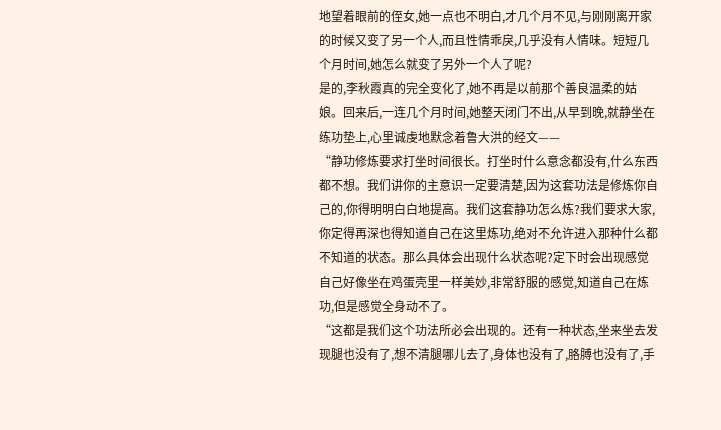地望着眼前的侄女,她一点也不明白,才几个月不见,与刚刚离开家的时候又变了另一个人,而且性情乖戾,几乎没有人情味。短短几个月时间,她怎么就变了另外一个人了呢?
是的,李秋霞真的完全变化了,她不再是以前那个善良温柔的姑娘。回来后,一连几个月时间,她整天闭门不出,从早到晚,就静坐在练功垫上,心里诚虔地默念着鲁大洪的经文——
“静功修炼要求打坐时间很长。打坐时什么意念都没有,什么东西都不想。我们讲你的主意识一定要清楚,因为这套功法是修炼你自己的,你得明明白白地提高。我们这套静功怎么炼?我们要求大家,你定得再深也得知道自己在这里炼功,绝对不允许进入那种什么都不知道的状态。那么具体会出现什么状态呢?定下时会出现感觉自己好像坐在鸡蛋壳里一样美妙,非常舒服的感觉,知道自己在炼功,但是感觉全身动不了。
“这都是我们这个功法所必会出现的。还有一种状态,坐来坐去发现腿也没有了,想不清腿哪儿去了,身体也没有了,胳膊也没有了,手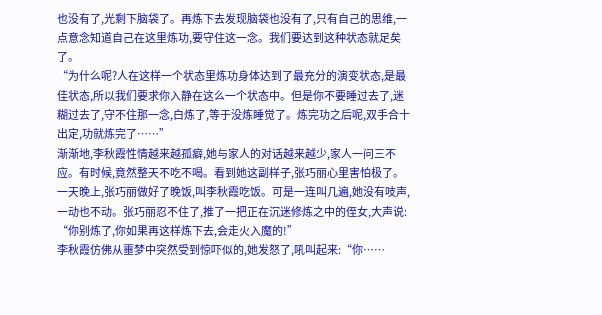也没有了,光剩下脑袋了。再炼下去发现脑袋也没有了,只有自己的思维,一点意念知道自己在这里炼功,要守住这一念。我们要达到这种状态就足矣了。
“为什么呢?人在这样一个状态里炼功身体达到了最充分的演变状态,是最佳状态,所以我们要求你入静在这么一个状态中。但是你不要睡过去了,迷糊过去了,守不住那一念,白炼了,等于没炼睡觉了。炼完功之后呢,双手合十出定,功就炼完了……”
渐渐地,李秋霞性情越来越孤癖,她与家人的对话越来越少,家人一问三不应。有时候,竟然整天不吃不喝。看到她这副样子,张巧丽心里害怕极了。
一天晚上,张巧丽做好了晚饭,叫李秋霞吃饭。可是一连叫几遍,她没有吱声,一动也不动。张巧丽忍不住了,推了一把正在沉迷修炼之中的侄女,大声说:
“你别炼了,你如果再这样炼下去,会走火入魔的!”
李秋霞仿佛从噩梦中突然受到惊吓似的,她发怒了,吼叫起来:“你……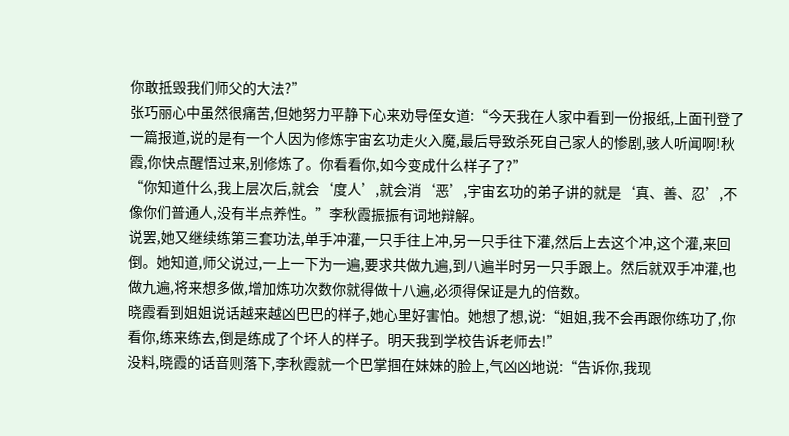你敢抵毁我们师父的大法?”
张巧丽心中虽然很痛苦,但她努力平静下心来劝导侄女道:“今天我在人家中看到一份报纸,上面刊登了一篇报道,说的是有一个人因为修炼宇宙玄功走火入魔,最后导致杀死自己家人的惨剧,骇人听闻啊!秋霞,你快点醒悟过来,别修炼了。你看看你,如今变成什么样子了?”
“你知道什么,我上层次后,就会‘度人’,就会消‘恶’,宇宙玄功的弟子讲的就是‘真、善、忍’,不像你们普通人,没有半点养性。”李秋霞振振有词地辩解。
说罢,她又继续练第三套功法,单手冲灌,一只手往上冲,另一只手往下灌,然后上去这个冲,这个灌,来回倒。她知道,师父说过,一上一下为一遍,要求共做九遍,到八遍半时另一只手跟上。然后就双手冲灌,也做九遍,将来想多做,增加炼功次数你就得做十八遍,必须得保证是九的倍数。
晓霞看到姐姐说话越来越凶巴巴的样子,她心里好害怕。她想了想,说:“姐姐,我不会再跟你练功了,你看你,练来练去,倒是练成了个坏人的样子。明天我到学校告诉老师去!”
没料,晓霞的话音则落下,李秋霞就一个巴掌掴在妹妹的脸上,气凶凶地说:“告诉你,我现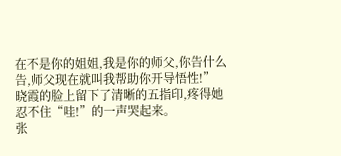在不是你的姐姐,我是你的师父,你告什么告,师父现在就叫我帮助你开导悟性!”
晓霞的脸上留下了清晰的五指印,疼得她忍不住“哇!”的一声哭起来。
张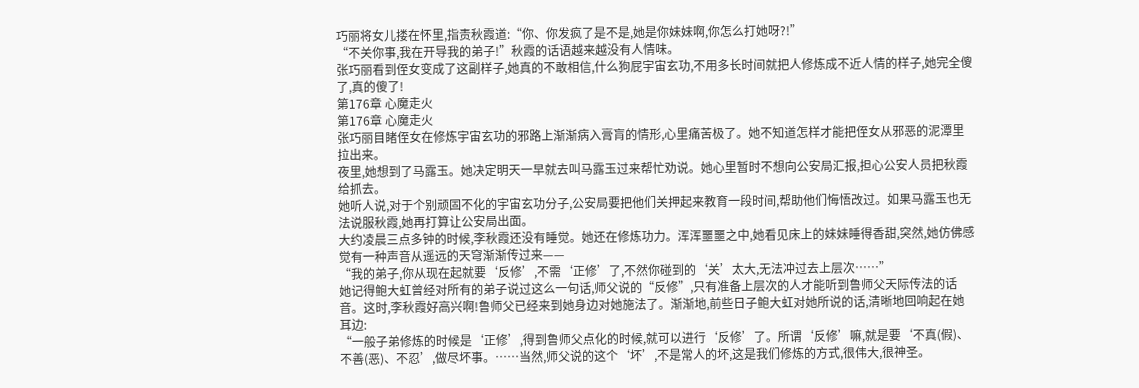巧丽将女儿搂在怀里,指责秋霞道:“你、你发疯了是不是,她是你妹妹啊,你怎么打她呀?!”
“不关你事,我在开导我的弟子!”秋霞的话语越来越没有人情味。
张巧丽看到侄女变成了这副样子,她真的不敢相信,什么狗屁宇宙玄功,不用多长时间就把人修炼成不近人情的样子,她完全傻了,真的傻了!
第176章 心魔走火
第176章 心魔走火
张巧丽目睹侄女在修炼宇宙玄功的邪路上渐渐病入膏肓的情形,心里痛苦极了。她不知道怎样才能把侄女从邪恶的泥潭里拉出来。
夜里,她想到了马露玉。她决定明天一早就去叫马露玉过来帮忙劝说。她心里暂时不想向公安局汇报,担心公安人员把秋霞给抓去。
她听人说,对于个别顽固不化的宇宙玄功分子,公安局要把他们关押起来教育一段时间,帮助他们悔悟改过。如果马露玉也无法说服秋霞,她再打算让公安局出面。
大约凌晨三点多钟的时候,李秋霞还没有睡觉。她还在修炼功力。浑浑噩噩之中,她看见床上的妹妹睡得香甜,突然,她仿佛感觉有一种声音从遥远的天穹渐渐传过来——
“我的弟子,你从现在起就要‘反修’,不需‘正修’了,不然你碰到的‘关’太大,无法冲过去上层次……”
她记得鲍大虹曾经对所有的弟子说过这么一句话,师父说的“反修”,只有准备上层次的人才能听到鲁师父天际传法的话音。这时,李秋霞好高兴啊!鲁师父已经来到她身边对她施法了。渐渐地,前些日子鲍大虹对她所说的话,清晰地回响起在她耳边:
“一般子弟修炼的时候是‘正修’,得到鲁师父点化的时候,就可以进行‘反修’了。所谓‘反修’嘛,就是要‘不真(假)、不善(恶)、不忍’,做尽坏事。……当然,师父说的这个‘坏’,不是常人的坏,这是我们修炼的方式,很伟大,很神圣。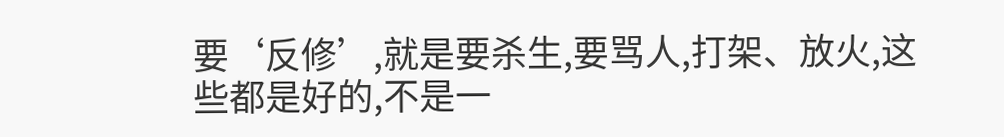要‘反修’,就是要杀生,要骂人,打架、放火,这些都是好的,不是一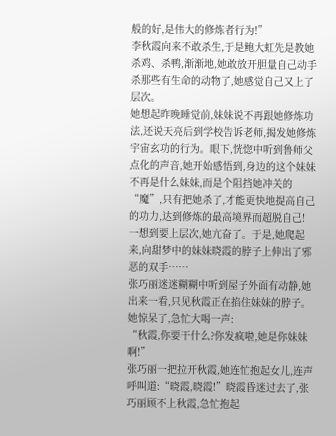般的好,是伟大的修炼者行为!”
李秋霞向来不敢杀生,于是鲍大虹先是教她杀鸡、杀鸭,渐渐地,她敢放开胆量自己动手杀那些有生命的动物了,她感觉自己又上了层次。
她想起昨晚睡觉前,妹妹说不再跟她修炼功法,还说天亮后到学校告诉老师,揭发她修炼宇宙玄功的行为。眼下,恍惚中听到鲁师父点化的声音,她开始感悟到,身边的这个妹妹不再是什么妹妹,而是个阻挡她冲关的“魔”,只有把她杀了,才能更快地提高自己的功力,达到修炼的最高境界而超脱自己!
一想到要上层次,她亢奋了。于是,她爬起来,向甜梦中的妹妹晓霞的脖子上伸出了邪恶的双手……
张巧丽迷迷糊糊中听到屋子外面有动静,她出来一看,只见秋霞正在掐住妹妹的脖子。她惊呆了,急忙大喝一声:
“秋霞,你要干什么?你发疯啦,她是你妹妹啊!”
张巧丽一把拉开秋霞,她连忙抱起女儿,连声呼叫道:“晓霞,晓霞!”晓霞昏迷过去了,张巧丽顾不上秋霞,急忙抱起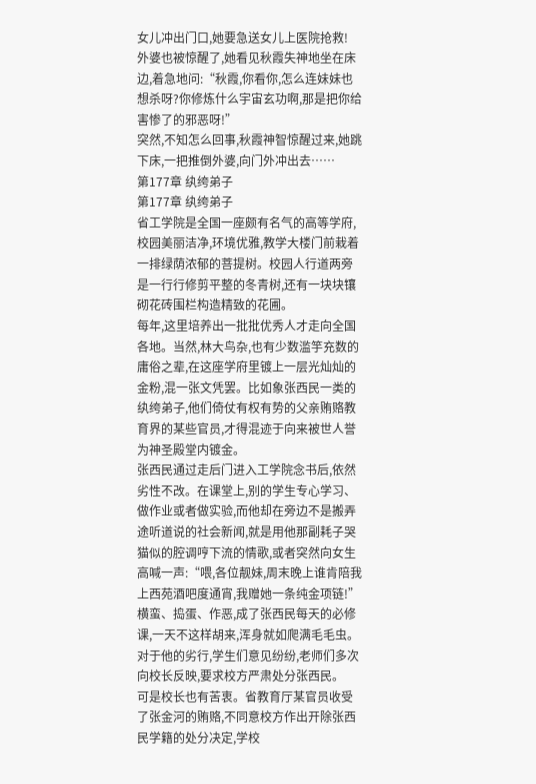女儿冲出门口,她要急送女儿上医院抢救!
外婆也被惊醒了,她看见秋霞失神地坐在床边,着急地问:“秋霞,你看你,怎么连妹妹也想杀呀?你修炼什么宇宙玄功啊,那是把你给害惨了的邪恶呀!”
突然,不知怎么回事,秋霞神智惊醒过来,她跳下床,一把推倒外婆,向门外冲出去……
第177章 纨绔弟子
第177章 纨绔弟子
省工学院是全国一座颇有名气的高等学府,校园美丽洁净,环境优雅,教学大楼门前栽着一排绿荫浓郁的菩提树。校园人行道两旁是一行行修剪平整的冬青树,还有一块块镶砌花砖围栏构造精致的花圃。
每年,这里培养出一批批优秀人才走向全国各地。当然,林大鸟杂,也有少数滥竽充数的庸俗之辈,在这座学府里镀上一层光灿灿的金粉,混一张文凭罢。比如象张西民一类的纨绔弟子,他们倚仗有权有势的父亲贿赂教育界的某些官员,才得混迹于向来被世人誉为神圣殿堂内镀金。
张西民通过走后门进入工学院念书后,依然劣性不改。在课堂上,别的学生专心学习、做作业或者做实验,而他却在旁边不是搬弄途听道说的社会新闻,就是用他那副耗子哭猫似的腔调哼下流的情歌,或者突然向女生高喊一声:“喂,各位靓妹,周末晚上谁肯陪我上西苑酒吧度通宵,我赠她一条纯金项链!”
横蛮、捣蛋、作恶,成了张西民每天的必修课,一天不这样胡来,浑身就如爬满毛毛虫。对于他的劣行,学生们意见纷纷,老师们多次向校长反映,要求校方严肃处分张西民。
可是校长也有苦衷。省教育厅某官员收受了张金河的贿赂,不同意校方作出开除张西民学籍的处分决定,学校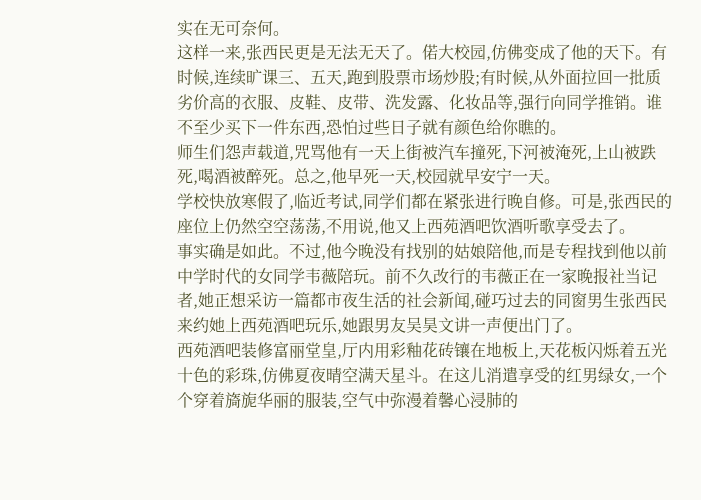实在无可奈何。
这样一来,张西民更是无法无天了。偌大校园,仿佛变成了他的天下。有时候,连续旷课三、五天,跑到股票市场炒股;有时候,从外面拉回一批质劣价高的衣服、皮鞋、皮带、洗发露、化妆品等,强行向同学推销。谁不至少买下一件东西,恐怕过些日子就有颜色给你瞧的。
师生们怨声载道,咒骂他有一天上街被汽车撞死,下河被淹死,上山被跌死,喝酒被醉死。总之,他早死一天,校园就早安宁一天。
学校快放寒假了,临近考试,同学们都在紧张进行晚自修。可是,张西民的座位上仍然空空荡荡,不用说,他又上西苑酒吧饮酒听歌享受去了。
事实确是如此。不过,他今晚没有找别的姑娘陪他,而是专程找到他以前中学时代的女同学韦薇陪玩。前不久改行的韦薇正在一家晚报社当记者,她正想采访一篇都市夜生活的社会新闻,碰巧过去的同窗男生张西民来约她上西苑酒吧玩乐,她跟男友吴昊文讲一声便出门了。
西苑酒吧装修富丽堂皇,厅内用彩釉花砖镶在地板上,天花板闪烁着五光十色的彩珠,仿佛夏夜晴空满天星斗。在这儿消遣享受的红男绿女,一个个穿着旖旎华丽的服装,空气中弥漫着馨心浸肺的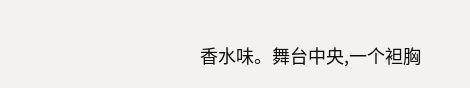香水味。舞台中央,一个袒胸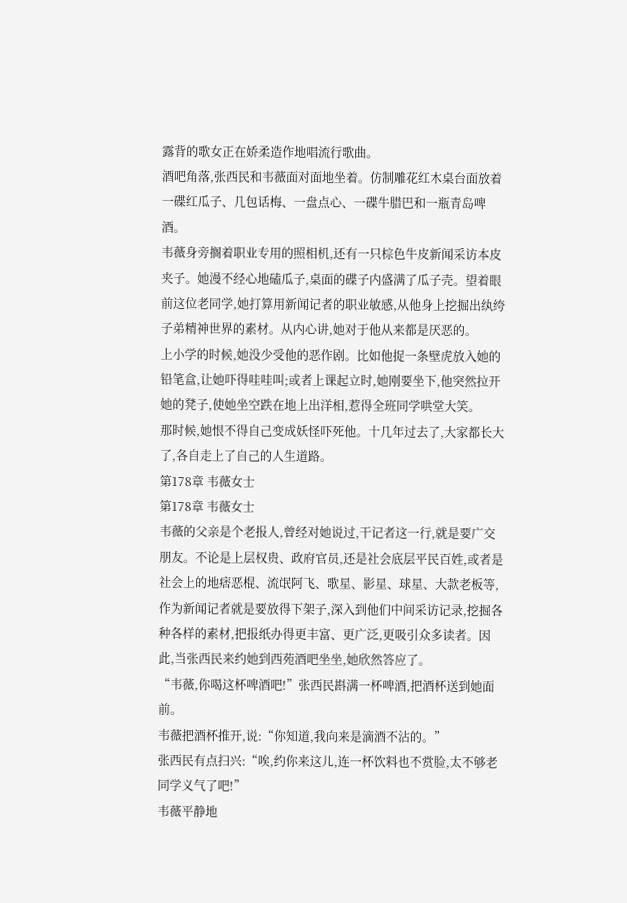露背的歌女正在娇柔造作地唱流行歌曲。
酒吧角落,张西民和韦薇面对面地坐着。仿制雕花红木桌台面放着一碟红瓜子、几包话梅、一盘点心、一碟牛腊巴和一瓶青岛啤酒。
韦薇身旁搁着职业专用的照相机,还有一只棕色牛皮新闻采访本皮夹子。她漫不经心地磕瓜子,桌面的碟子内盛满了瓜子壳。望着眼前这位老同学,她打算用新闻记者的职业敏感,从他身上挖掘出纨绔子弟精神世界的素材。从内心讲,她对于他从来都是厌恶的。
上小学的时候,她没少受他的恶作剧。比如他捉一条壁虎放入她的铅笔盒,让她吓得哇哇叫;或者上课起立时,她刚要坐下,他突然拉开她的凳子,使她坐空跌在地上出洋相,惹得全班同学哄堂大笑。
那时候,她恨不得自己变成妖怪吓死他。十几年过去了,大家都长大了,各自走上了自己的人生道路。
第178章 韦薇女士
第178章 韦薇女士
韦薇的父亲是个老报人,曾经对她说过,干记者这一行,就是要广交朋友。不论是上层权贵、政府官员,还是社会底层平民百姓,或者是社会上的地痞恶棍、流氓阿飞、歌星、影星、球星、大款老板等,作为新闻记者就是要放得下架子,深入到他们中间采访记录,挖掘各种各样的素材,把报纸办得更丰富、更广泛,更吸引众多读者。因此,当张西民来约她到西苑酒吧坐坐,她欣然答应了。
“韦薇,你喝这杯啤酒吧!”张西民斟满一杯啤酒,把酒杯送到她面前。
韦薇把酒杯推开,说:“你知道,我向来是滴酒不沾的。”
张西民有点扫兴:“唉,约你来这儿,连一杯饮料也不赏脸,太不够老同学义气了吧!”
韦薇平静地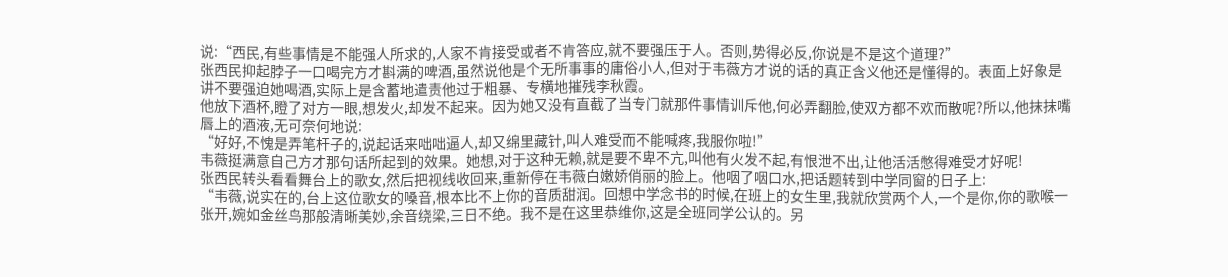说:“西民,有些事情是不能强人所求的,人家不肯接受或者不肯答应,就不要强压于人。否则,势得必反,你说是不是这个道理?”
张西民抑起脖子一口喝完方才斟满的啤酒,虽然说他是个无所事事的庸俗小人,但对于韦薇方才说的话的真正含义他还是懂得的。表面上好象是讲不要强迫她喝酒,实际上是含蓄地遣责他过于粗暴、专横地摧残李秋霞。
他放下酒杯,瞪了对方一眼,想发火,却发不起来。因为她又没有直截了当专门就那件事情训斥他,何必弄翻脸,使双方都不欢而散呢?所以,他抹抹嘴唇上的酒液,无可奈何地说:
“好好,不愧是弄笔杆子的,说起话来咄咄逼人,却又绵里藏针,叫人难受而不能喊疼,我服你啦!”
韦薇挺满意自己方才那句话所起到的效果。她想,对于这种无赖,就是要不卑不亢,叫他有火发不起,有恨泄不出,让他活活憋得难受才好呢!
张西民转头看看舞台上的歌女,然后把视线收回来,重新停在韦薇白嫩娇俏丽的脸上。他咽了咽口水,把话题转到中学同窗的日子上:
“韦薇,说实在的,台上这位歌女的嗓音,根本比不上你的音质甜润。回想中学念书的时候,在班上的女生里,我就欣赏两个人,一个是你,你的歌喉一张开,婉如金丝鸟那般清晰美妙,余音绕梁,三日不绝。我不是在这里恭维你,这是全班同学公认的。另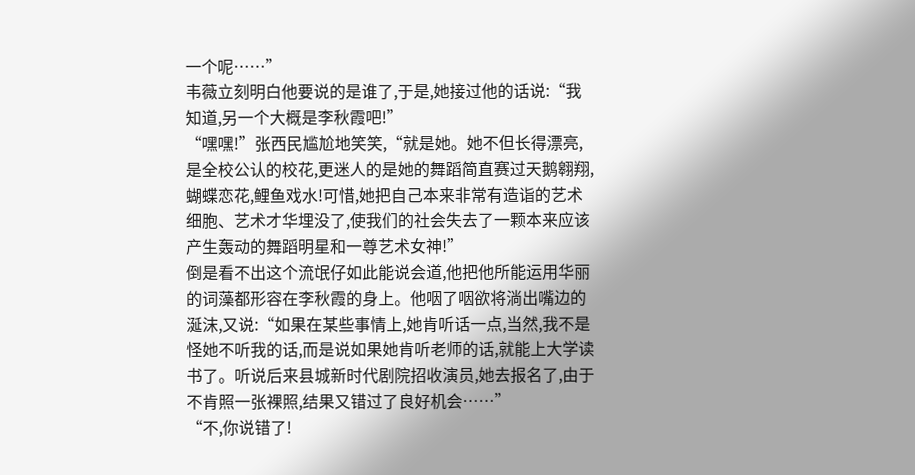一个呢……”
韦薇立刻明白他要说的是谁了,于是,她接过他的话说:“我知道,另一个大概是李秋霞吧!”
“嘿嘿!”张西民尴尬地笑笑,“就是她。她不但长得漂亮,是全校公认的校花,更迷人的是她的舞蹈简直赛过天鹅翱翔,蝴蝶恋花,鲤鱼戏水!可惜,她把自己本来非常有造诣的艺术细胞、艺术才华埋没了,使我们的社会失去了一颗本来应该产生轰动的舞蹈明星和一尊艺术女神!”
倒是看不出这个流氓仔如此能说会道,他把他所能运用华丽的词藻都形容在李秋霞的身上。他咽了咽欲将淌出嘴边的涎沫,又说:“如果在某些事情上,她肯听话一点,当然,我不是怪她不听我的话,而是说如果她肯听老师的话,就能上大学读书了。听说后来县城新时代剧院招收演员,她去报名了,由于不肯照一张裸照,结果又错过了良好机会……”
“不,你说错了!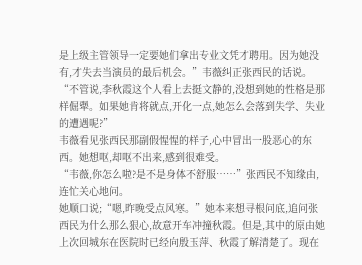是上级主管领导一定要她们拿出专业文凭才聘用。因为她没有,才失去当演员的最后机会。”韦薇纠正张西民的话说。
“不管说,李秋霞这个人看上去挺文静的,没想到她的性格是那样倔犟。如果她肯将就点,开化一点,她怎么会落到失学、失业的遭遇呢?”
韦薇看见张西民那副假惺惺的样子,心中冒出一股恶心的东西。她想呕,却呕不出来,感到很难受。
“韦薇,你怎么啦?是不是身体不舒服……”张西民不知缘由,连忙关心地问。
她顺口说;“嗯,昨晚受点风寒。”她本来想寻根问底,追问张西民为什么那么狠心,故意开车冲撞秋霞。但是,其中的原由她上次回城东在医院时已经向殷玉萍、秋霞了解清楚了。现在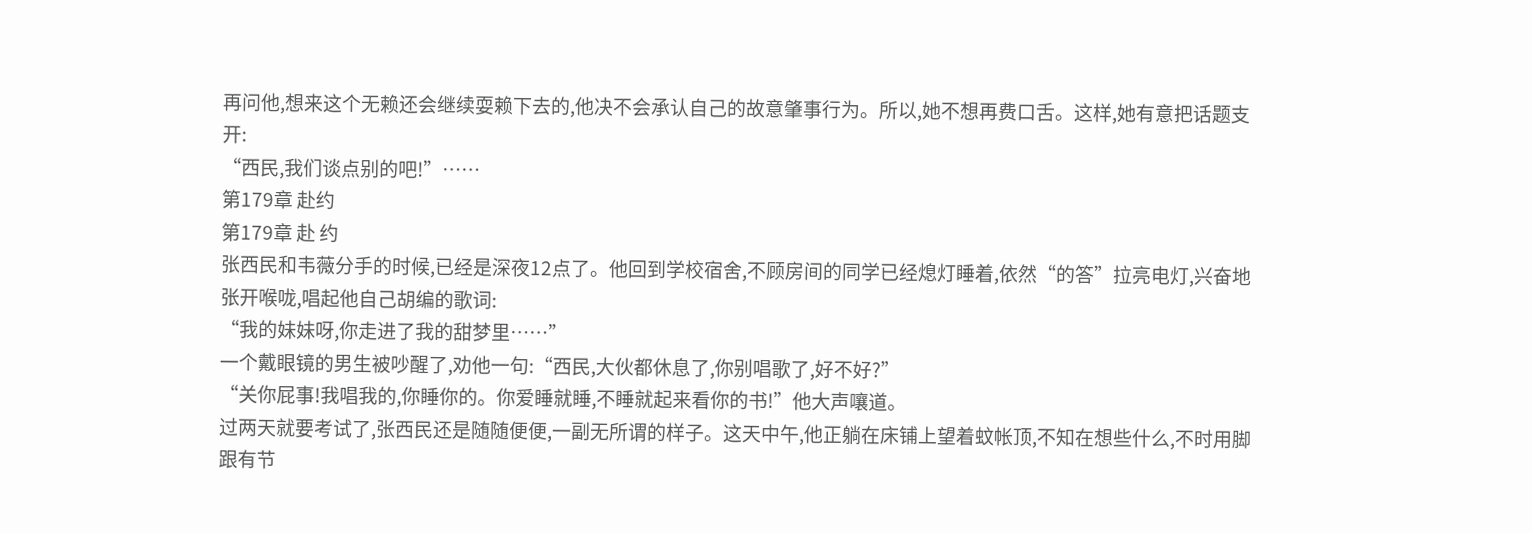再问他,想来这个无赖还会继续耍赖下去的,他决不会承认自己的故意肇事行为。所以,她不想再费口舌。这样,她有意把话题支开:
“西民,我们谈点别的吧!”……
第179章 赴约
第179章 赴 约
张西民和韦薇分手的时候,已经是深夜12点了。他回到学校宿舍,不顾房间的同学已经熄灯睡着,依然“的答”拉亮电灯,兴奋地张开喉咙,唱起他自己胡编的歌词:
“我的妹妹呀,你走进了我的甜梦里……”
一个戴眼镜的男生被吵醒了,劝他一句:“西民,大伙都休息了,你别唱歌了,好不好?”
“关你屁事!我唱我的,你睡你的。你爱睡就睡,不睡就起来看你的书!”他大声嚷道。
过两天就要考试了,张西民还是随随便便,一副无所谓的样子。这天中午,他正躺在床铺上望着蚊帐顶,不知在想些什么,不时用脚跟有节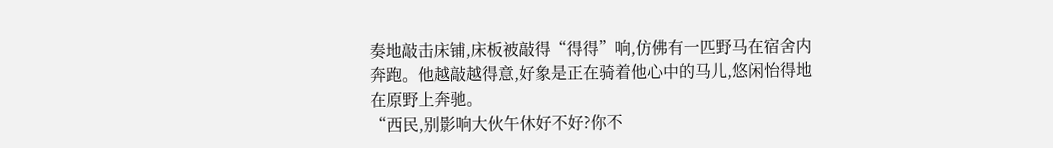奏地敲击床铺,床板被敲得“得得”响,仿佛有一匹野马在宿舍内奔跑。他越敲越得意,好象是正在骑着他心中的马儿,悠闲怡得地在原野上奔驰。
“西民,别影响大伙午休好不好?你不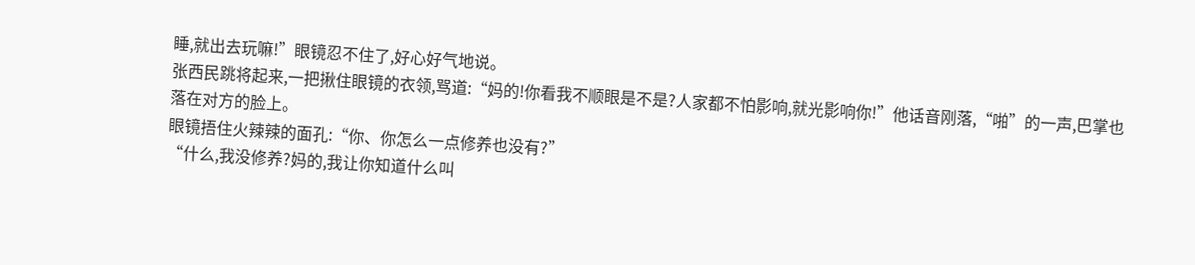睡,就出去玩嘛!”眼镜忍不住了,好心好气地说。
张西民跳将起来,一把揪住眼镜的衣领,骂道:“妈的!你看我不顺眼是不是?人家都不怕影响,就光影响你!”他话音刚落,“啪”的一声,巴掌也落在对方的脸上。
眼镜捂住火辣辣的面孔:“你、你怎么一点修养也没有?”
“什么,我没修养?妈的,我让你知道什么叫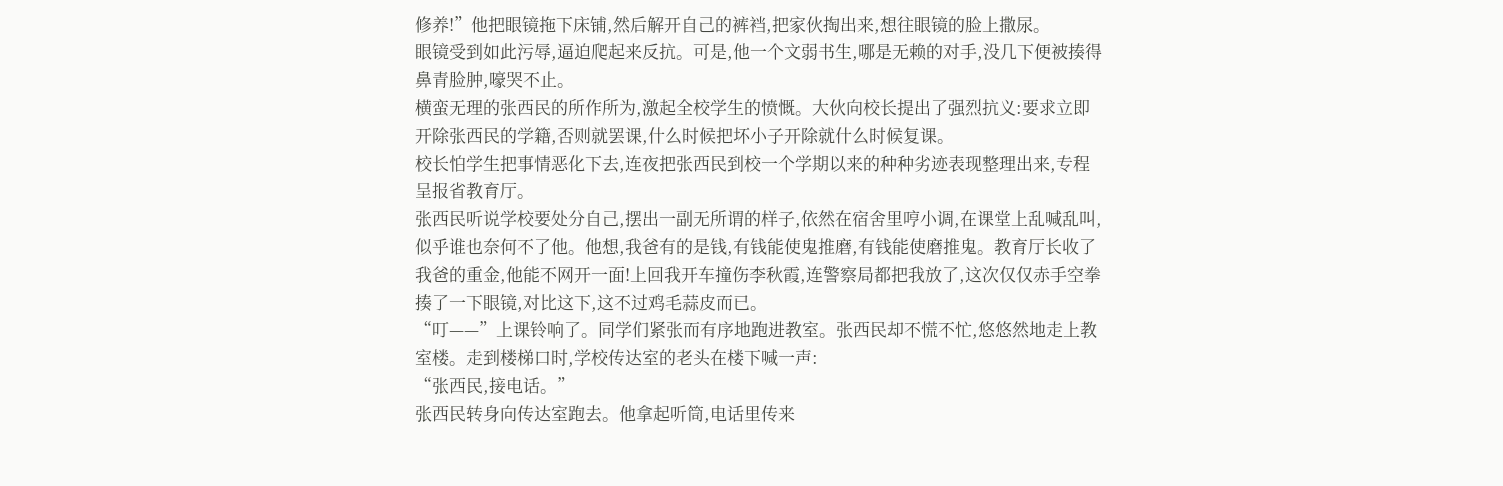修养!”他把眼镜拖下床铺,然后解开自己的裤裆,把家伙掏出来,想往眼镜的脸上撒尿。
眼镜受到如此污辱,逼迫爬起来反抗。可是,他一个文弱书生,哪是无赖的对手,没几下便被揍得鼻青脸肿,嚎哭不止。
横蛮无理的张西民的所作所为,激起全校学生的愤慨。大伙向校长提出了强烈抗义:要求立即开除张西民的学籍,否则就罢课,什么时候把坏小子开除就什么时候复课。
校长怕学生把事情恶化下去,连夜把张西民到校一个学期以来的种种劣迹表现整理出来,专程呈报省教育厅。
张西民听说学校要处分自己,摆出一副无所谓的样子,依然在宿舍里哼小调,在课堂上乱喊乱叫,似乎谁也奈何不了他。他想,我爸有的是钱,有钱能使鬼推磨,有钱能使磨推鬼。教育厅长收了我爸的重金,他能不网开一面!上回我开车撞伤李秋霞,连警察局都把我放了,这次仅仅赤手空拳揍了一下眼镜,对比这下,这不过鸡毛蒜皮而已。
“叮——”上课铃响了。同学们紧张而有序地跑进教室。张西民却不慌不忙,悠悠然地走上教室楼。走到楼梯口时,学校传达室的老头在楼下喊一声:
“张西民,接电话。”
张西民转身向传达室跑去。他拿起听筒,电话里传来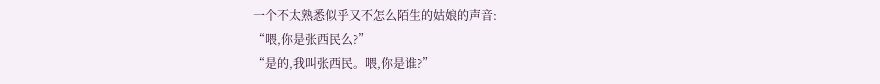一个不太熟悉似乎又不怎么陌生的姑娘的声音:
“喂,你是张西民么?”
“是的,我叫张西民。喂,你是谁?”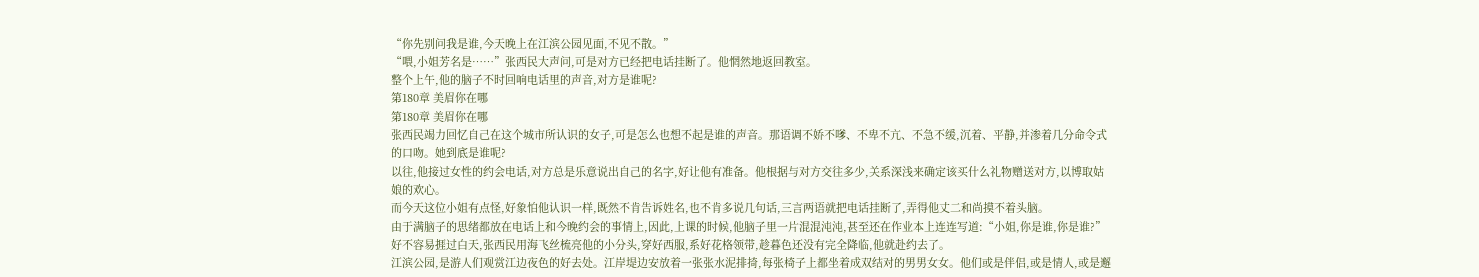“你先别问我是谁,今天晚上在江滨公园见面,不见不散。”
“喂,小姐芳名是……”张西民大声问,可是对方已经把电话挂断了。他惘然地返回教室。
整个上午,他的脑子不时回响电话里的声音,对方是谁呢?
第180章 美眉你在哪
第180章 美眉你在哪
张西民竭力回忆自己在这个城市所认识的女子,可是怎么也想不起是谁的声音。那语调不娇不嗲、不卑不亢、不急不缓,沉着、平静,并渗着几分命令式的口吻。她到底是谁呢?
以往,他接过女性的约会电话,对方总是乐意说出自己的名字,好让他有准备。他根据与对方交往多少,关系深浅来确定该买什么礼物赠送对方,以博取姑娘的欢心。
而今天这位小姐有点怪,好象怕他认识一样,既然不肯告诉姓名,也不肯多说几句话,三言两语就把电话挂断了,弄得他丈二和尚摸不着头脑。
由于满脑子的思绪都放在电话上和今晚约会的事情上,因此,上课的时候,他脑子里一片混混沌沌,甚至还在作业本上连连写道:“小姐,你是谁,你是谁?”
好不容易捱过白天,张西民用海飞丝梳亮他的小分头,穿好西服,系好花格领带,趁暮色还没有完全降临,他就赴约去了。
江滨公园,是游人们观赏江边夜色的好去处。江岸堤边安放着一张张水泥排掎,每张椅子上都坐着成双结对的男男女女。他们或是伴侣,或是情人,或是邂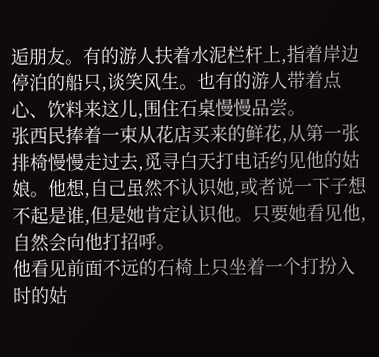逅朋友。有的游人扶着水泥栏杆上,指着岸边停泊的船只,谈笑风生。也有的游人带着点心、饮料来这儿,围住石桌慢慢品尝。
张西民捧着一束从花店买来的鲜花,从第一张排椅慢慢走过去,觅寻白天打电话约见他的姑娘。他想,自己虽然不认识她,或者说一下子想不起是谁,但是她肯定认识他。只要她看见他,自然会向他打招呼。
他看见前面不远的石椅上只坐着一个打扮入时的姑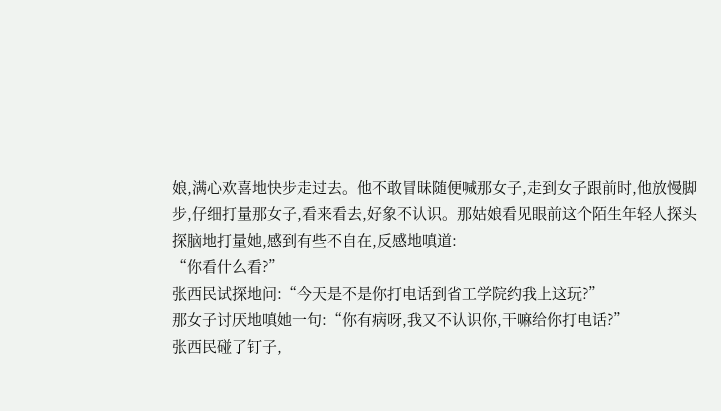娘,满心欢喜地快步走过去。他不敢冒昧随便喊那女子,走到女子跟前时,他放慢脚步,仔细打量那女子,看来看去,好象不认识。那姑娘看见眼前这个陌生年轻人探头探脑地打量她,感到有些不自在,反感地嗔道:
“你看什么看?”
张西民试探地问:“今天是不是你打电话到省工学院约我上这玩?”
那女子讨厌地嗔她一句:“你有病呀,我又不认识你,干嘛给你打电话?”
张西民碰了钉子,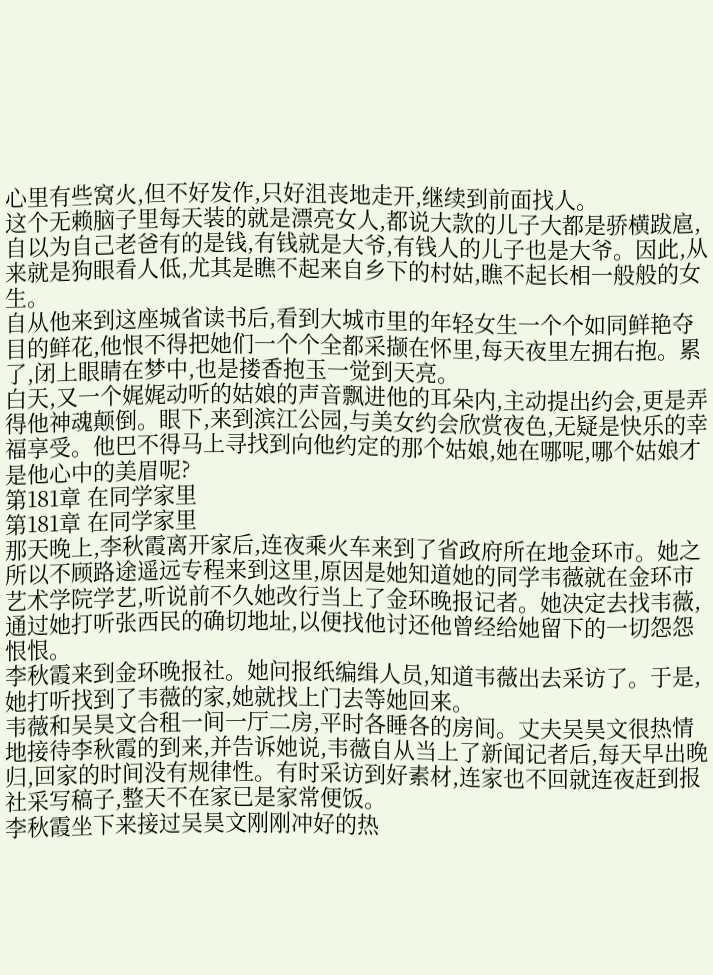心里有些窝火,但不好发作,只好沮丧地走开,继续到前面找人。
这个无赖脑子里每天装的就是漂亮女人,都说大款的儿子大都是骄横跋扈,自以为自己老爸有的是钱,有钱就是大爷,有钱人的儿子也是大爷。因此,从来就是狗眼看人低,尤其是瞧不起来自乡下的村姑,瞧不起长相一般般的女生。
自从他来到这座城省读书后,看到大城市里的年轻女生一个个如同鲜艳夺目的鲜花,他恨不得把她们一个个全都采撷在怀里,每天夜里左拥右抱。累了,闭上眼睛在梦中,也是搂香抱玉一觉到天亮。
白天,又一个娓娓动听的姑娘的声音飘进他的耳朵内,主动提出约会,更是弄得他神魂颠倒。眼下,来到滨江公园,与美女约会欣赏夜色,无疑是快乐的幸福享受。他巴不得马上寻找到向他约定的那个姑娘,她在哪呢,哪个姑娘才是他心中的美眉呢?
第181章 在同学家里
第181章 在同学家里
那天晚上,李秋霞离开家后,连夜乘火车来到了省政府所在地金环市。她之所以不顾路途遥远专程来到这里,原因是她知道她的同学韦薇就在金环市艺术学院学艺,听说前不久她改行当上了金环晚报记者。她决定去找韦薇,通过她打听张西民的确切地址,以便找他讨还他曾经给她留下的一切怨怨恨恨。
李秋霞来到金环晚报社。她问报纸编缉人员,知道韦薇出去采访了。于是,她打听找到了韦薇的家,她就找上门去等她回来。
韦薇和吴昊文合租一间一厅二房,平时各睡各的房间。丈夫吴昊文很热情地接待李秋霞的到来,并告诉她说,韦薇自从当上了新闻记者后,每天早出晚归,回家的时间没有规律性。有时采访到好素材,连家也不回就连夜赶到报社采写稿子,整天不在家已是家常便饭。
李秋霞坐下来接过吴昊文刚刚冲好的热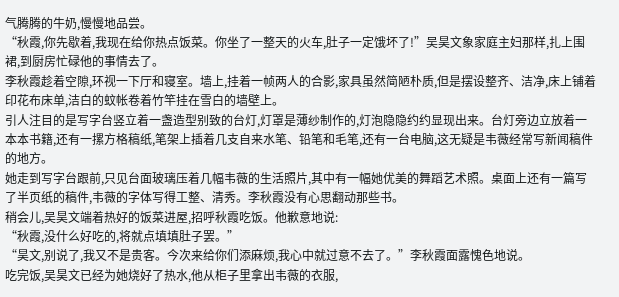气腾腾的牛奶,慢慢地品尝。
“秋霞,你先歇着,我现在给你热点饭菜。你坐了一整天的火车,肚子一定饿坏了!”吴昊文象家庭主妇那样,扎上围裙,到厨房忙碌他的事情去了。
李秋霞趁着空隙,环视一下厅和寝室。墙上,挂着一帧两人的合影,家具虽然简陋朴质,但是摆设整齐、洁净,床上铺着印花布床单,洁白的蚊帐卷着竹竿挂在雪白的墙壁上。
引人注目的是写字台竖立着一盏造型别致的台灯,灯罩是薄纱制作的,灯泡隐隐约约显现出来。台灯旁边立放着一本本书籍,还有一摞方格稿纸,笔架上插着几支自来水笔、铅笔和毛笔,还有一台电脑,这无疑是韦薇经常写新闻稿件的地方。
她走到写字台跟前,只见台面玻璃压着几幅韦薇的生活照片,其中有一幅她优美的舞蹈艺术照。桌面上还有一篇写了半页纸的稿件,韦薇的字体写得工整、清秀。李秋霞没有心思翻动那些书。
稍会儿,吴昊文端着热好的饭菜进屋,招呼秋霞吃饭。他歉意地说:
“秋霞,没什么好吃的,将就点填填肚子罢。”
“昊文,别说了,我又不是贵客。今次来给你们添麻烦,我心中就过意不去了。”李秋霞面露愧色地说。
吃完饭,吴昊文已经为她烧好了热水,他从柜子里拿出韦薇的衣服,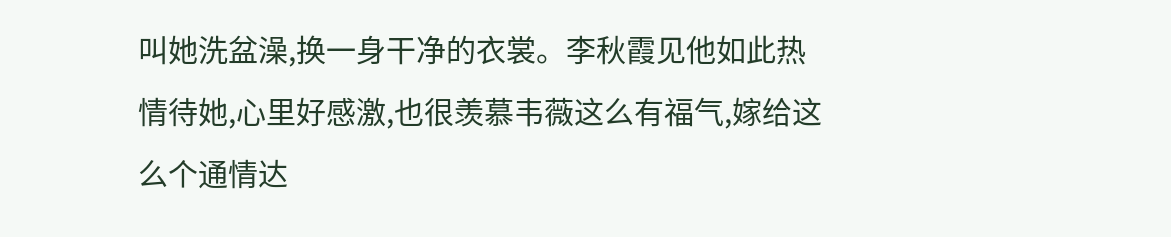叫她洗盆澡,换一身干净的衣裳。李秋霞见他如此热情待她,心里好感激,也很羡慕韦薇这么有福气,嫁给这么个通情达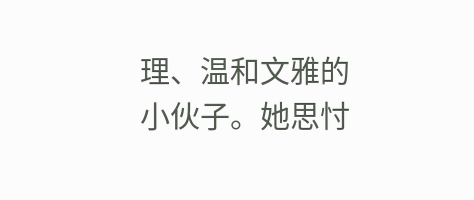理、温和文雅的小伙子。她思忖